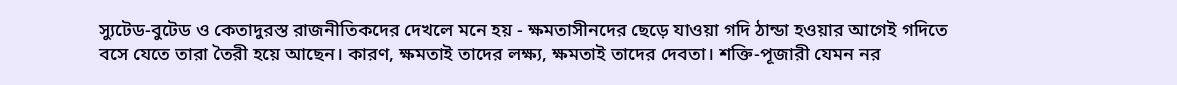স্যুটেড-বুটেড ও কেতাদুরস্ত রাজনীতিকদের দেখলে মনে হয় - ক্ষমতাসীনদের ছেড়ে যাওয়া গদি ঠান্ডা হওয়ার আগেই গদিতে বসে যেতে তারা তৈরী হয়ে আছেন। কারণ, ক্ষমতাই তাদের লক্ষ্য, ক্ষমতাই তাদের দেবতা। শক্তি-পূজারী যেমন নর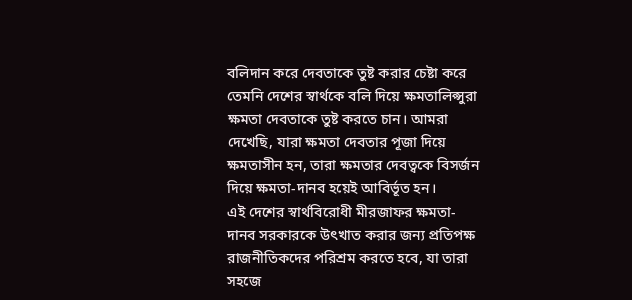বলিদান করে দেবতাকে তুষ্ট করার চেষ্টা করে তেমনি দেশের স্বার্থকে বলি দিয়ে ক্ষমতালিপ্সুরা ক্ষমতা দেবতাকে তুষ্ট করতে চান। আমরা দেখেছি, যারা ক্ষমতা দেবতার পূজা দিয়ে ক্ষমতাসীন হন, তারা ক্ষমতার দেবত্বকে বিসর্জন দিয়ে ক্ষমতা-দানব হয়েই আবির্ভূত হন।
এই দেশের স্বার্থবিরোধী মীরজাফর ক্ষমতা-দানব সরকারকে উৎখাত করার জন্য প্রতিপক্ষ রাজনীতিকদের পরিশ্রম করতে হবে, যা তারা সহজে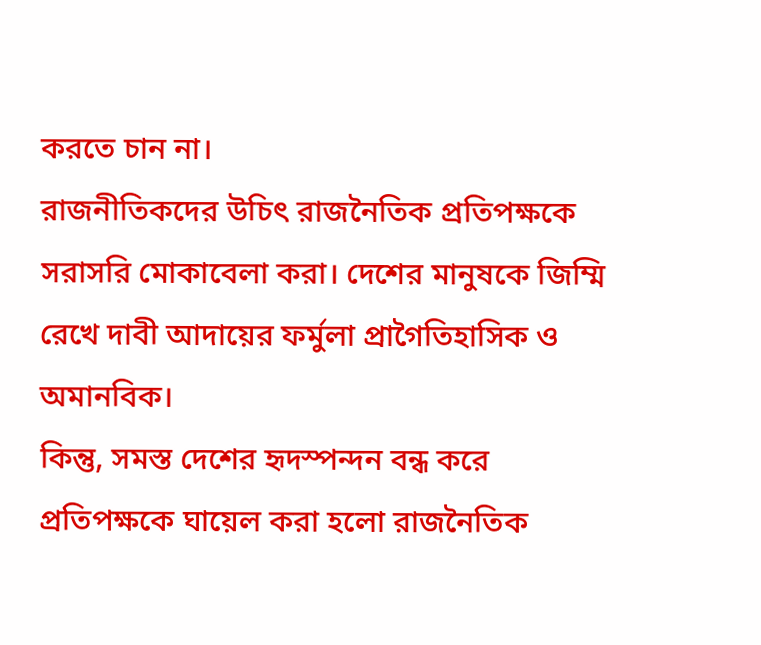করতে চান না।
রাজনীতিকদের উচিৎ রাজনৈতিক প্রতিপক্ষকে সরাসরি মোকাবেলা করা। দেশের মানুষকে জিম্মি রেখে দাবী আদায়ের ফর্মুলা প্রাগৈতিহাসিক ও অমানবিক।
কিন্তু, সমস্ত দেশের হৃদস্পন্দন বন্ধ করে প্রতিপক্ষকে ঘায়েল করা হলো রাজনৈতিক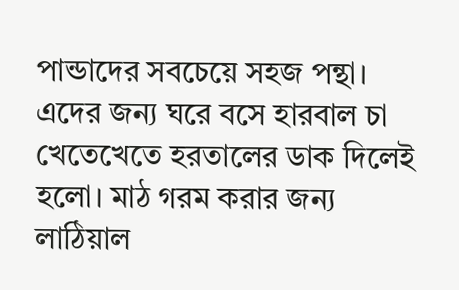পান্ডাদের সবচেয়ে সহজ পন্থা। এদের জন্য ঘরে বসে হারবাল চা খেতেখেতে হরতালের ডাক দিলেই হলো। মাঠ গরম করার জন্য লাঠিয়াল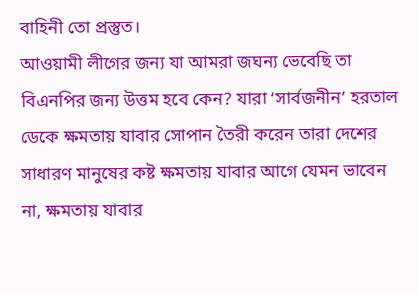বাহিনী তো প্রস্তুত।
আওয়ামী লীগের জন্য যা আমরা জঘন্য ভেবেছি তা বিএনপির জন্য উত্তম হবে কেন? যারা ‘সার্বজনীন’ হরতাল ডেকে ক্ষমতায় যাবার সোপান তৈরী করেন তারা দেশের সাধারণ মানুষের কষ্ট ক্ষমতায় যাবার আগে যেমন ভাবেন না, ক্ষমতায় যাবার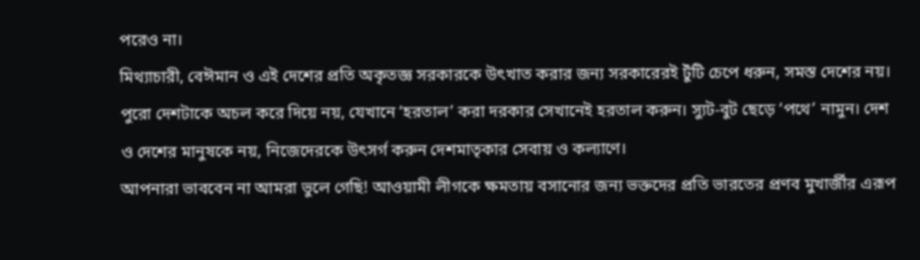পরেও না।
মিথ্যাচারী, বেঈমান ও এই দেশের প্রতি অকৃতজ্ঞ সরকারকে উৎখাত করার জন্য সরকারেরই টুঁটি চেপে ধরুন, সমস্ত দেশের নয়। পুরো দেশটাকে অচল করে দিয়ে নয়, যেখানে ‘হরতাল’ করা দরকার সেখানেই হরতাল করুন। স্যুট-বুট ছেড়ে ‘পথে’ নামুন। দেশ ও দেশের মানুষকে নয়, নিজেদেরকে উৎসর্গ করুন দেশমাতৃকার সেবায় ও কল্যাণে।
আপনারা ভাববেন না আমরা ভুলে গেছি! আওয়ামী লীগকে ক্ষমতায় বসানোর জন্য ভক্তদের প্রতি ভারতের প্রণব মুখার্জীর এরূপ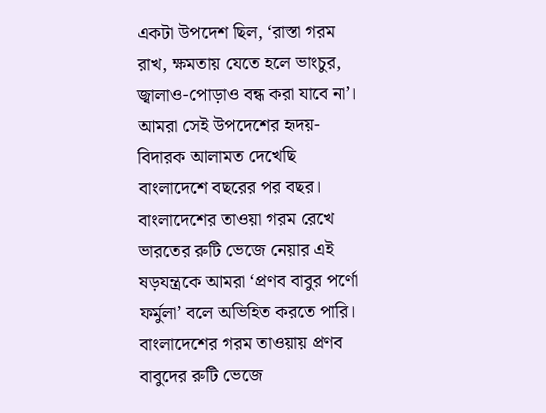একটা উপদেশ ছিল, ‘রাস্তা গরম রাখ, ক্ষমতায় যেতে হলে ভাংচুর, জ্বালাও-পোড়াও বন্ধ করা যাবে না’। আমরা সেই উপদেশের হৃদয়-বিদারক আলামত দেখেছি বাংলাদেশে বছরের পর বছর। বাংলাদেশের তাওয়া গরম রেখে ভারতের রুটি ভেজে নেয়ার এই ষড়যন্ত্রকে আমরা ‘প্রণব বাবুর পর্ণো ফর্মুলা’ বলে অভিহিত করতে পারি। বাংলাদেশের গরম তাওয়ায় প্রণব বাবুদের রুটি ভেজে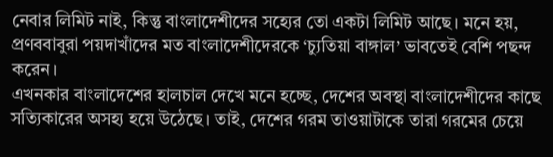নেবার লিমিট নাই, কিন্তু বাংলাদেশীদের সহ্যের তো একটা লিমিট আছে। মনে হয়, প্রণববাবুরা পয়দাখাঁদের মত বাংলাদেশীদেরকে ‘চ্যুতিয়া বাঙ্গাল’ ভাবতেই বেশি পছন্দ করেন।
এখনকার বাংলাদেশের হালচাল দেখে মনে হচ্ছে, দেশের অবস্থা বাংলাদেশীদের কাছে সত্যিকারের অসহ্য হয়ে উঠেছে। তাই, দেশের গরম তাওয়াটাকে তারা গরমের চেয়ে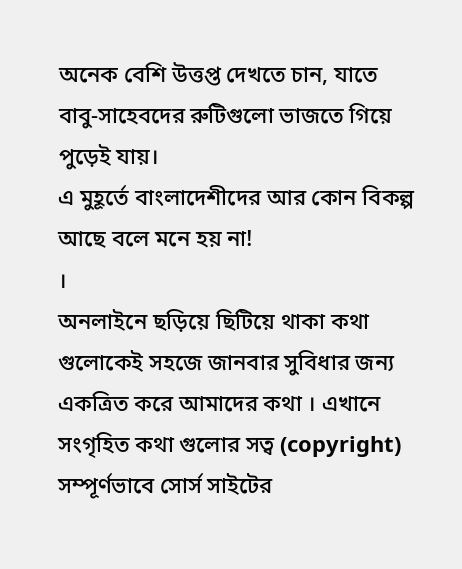অনেক বেশি উত্তপ্ত দেখতে চান, যাতে বাবু-সাহেবদের রুটিগুলো ভাজতে গিয়ে পুড়েই যায়।
এ মুহূর্তে বাংলাদেশীদের আর কোন বিকল্প আছে বলে মনে হয় না!
।
অনলাইনে ছড়িয়ে ছিটিয়ে থাকা কথা গুলোকেই সহজে জানবার সুবিধার জন্য একত্রিত করে আমাদের কথা । এখানে সংগৃহিত কথা গুলোর সত্ব (copyright) সম্পূর্ণভাবে সোর্স সাইটের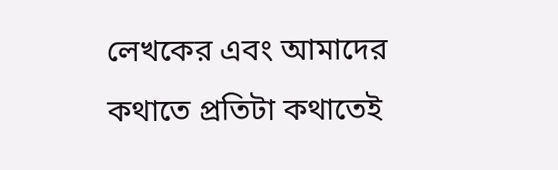লেখকের এবং আমাদের কথাতে প্রতিটা কথাতেই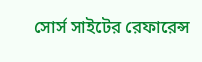সোর্স সাইটের রেফারেন্স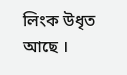লিংক উধৃত আছে ।